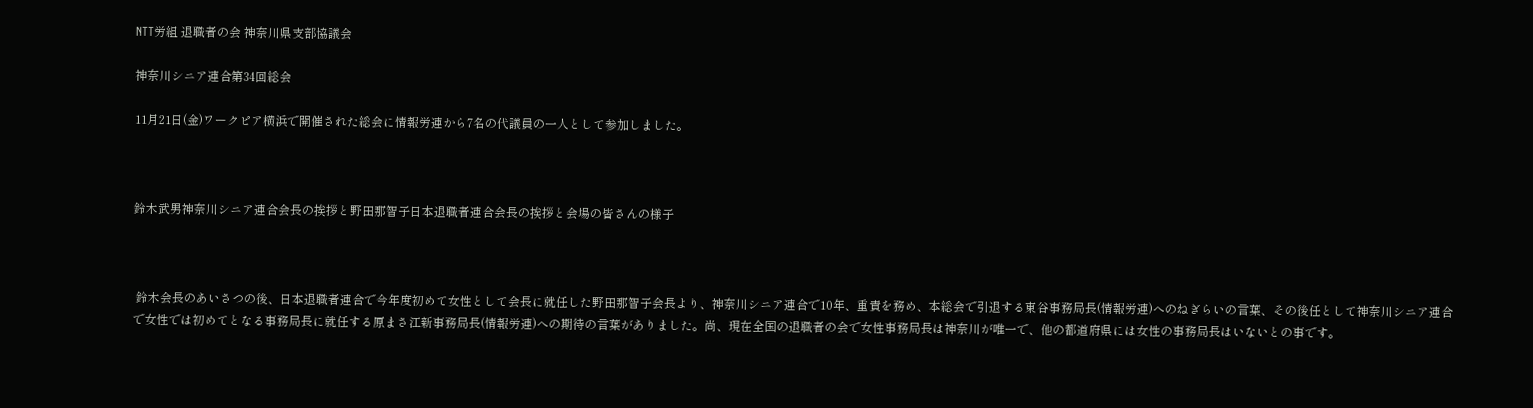NTT労組 退職者の会 神奈川県支部協議会

神奈川シニア連合第34回総会

11月21日(金)ワークピア横浜で開催された総会に情報労連から7名の代議員の一人として参加しました。



鈴木武男神奈川シニア連合会長の挨拶と野田那智子日本退職者連合会長の挨拶と会場の皆さんの様子



 鈴木会長のあいさつの後、日本退職者連合で今年度初めて女性として会長に就任した野田那智子会長より、神奈川シニア連合で10年、重責を務め、本総会で引退する東谷事務局長(情報労連)へのねぎらいの言葉、その後任として神奈川シニア連合で女性では初めてとなる事務局長に就任する原まさ江新事務局長(情報労連)への期待の言葉がありました。尚、現在全国の退職者の会で女性事務局長は神奈川が唯一で、他の都道府県には女性の事務局長はいないとの事です。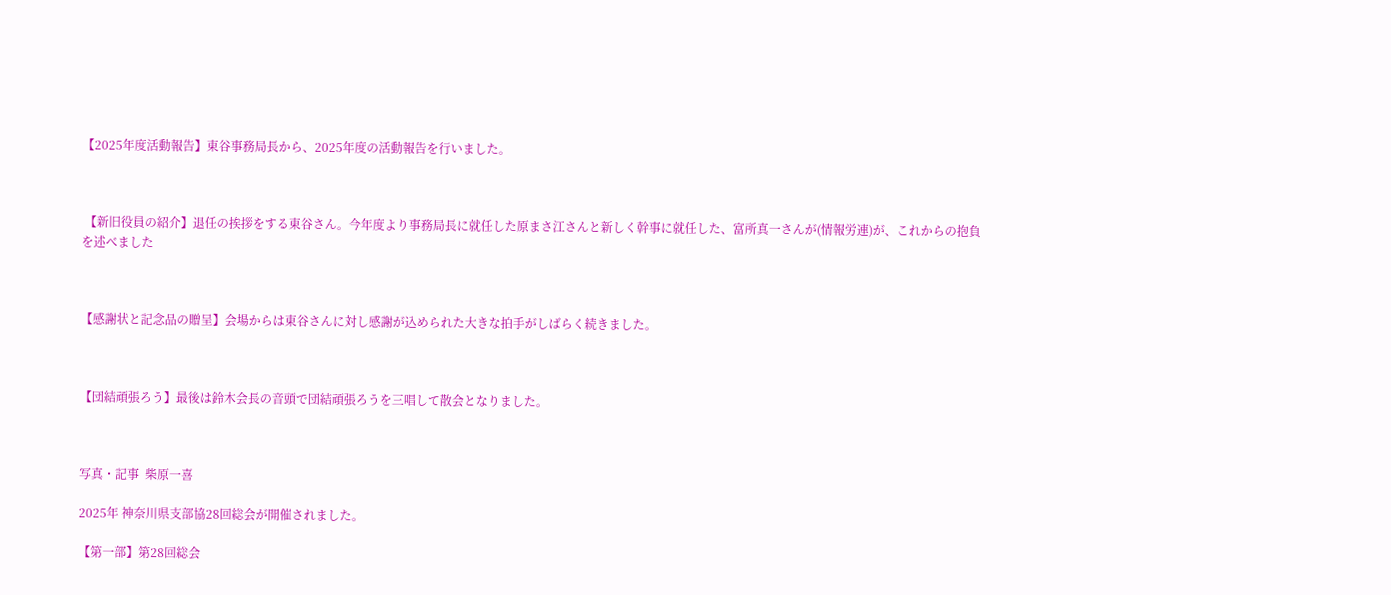【2025年度活動報告】東谷事務局長から、2025年度の活動報告を行いました。



 【新旧役員の紹介】退任の挨拶をする東谷さん。今年度より事務局長に就任した原まさ江さんと新しく幹事に就任した、富所真一さんが(情報労連)が、これからの抱負を述べました



【感謝状と記念品の贈呈】会場からは東谷さんに対し感謝が込められた大きな拍手がしばらく続きました。



【団結頑張ろう】最後は鈴木会長の音頭で団結頑張ろうを三唱して散会となりました。



写真・記事  柴原一喜

2025年 神奈川県支部協28回総会が開催されました。

【第一部】第28回総会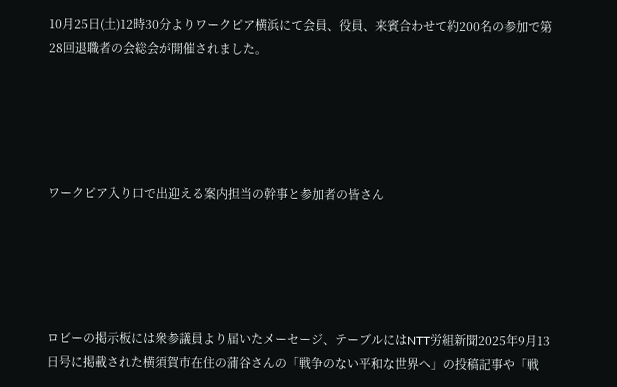10月25日(土)12時30分よりワークピア横浜にて会員、役員、来賓合わせて約200名の参加で第28回退職者の会総会が開催されました。





ワークピア入り口で出迎える案内担当の幹事と参加者の皆さん





ロビーの掲示板には衆参議員より届いたメーセージ、テーブルにはNTT労組新聞2025年9月13日号に掲載された横須賀市在住の蒲谷さんの「戦争のない平和な世界へ」の投稿記事や「戦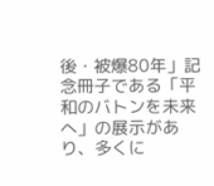後・被爆80年」記念冊子である「平和のバトンを未来へ」の展示があり、多くに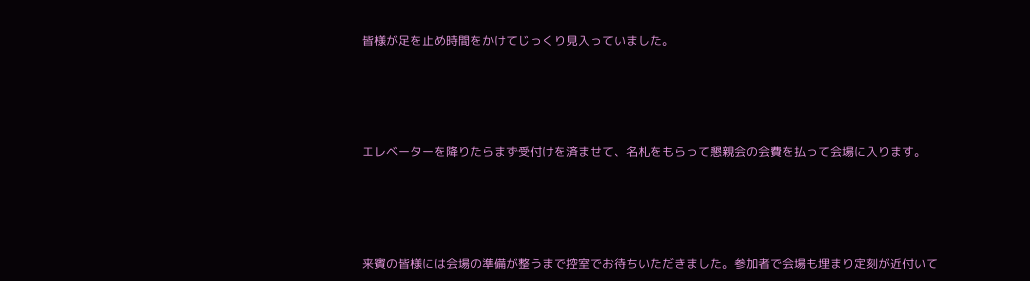皆様が足を止め時間をかけてじっくり見入っていました。





エレベーターを降りたらまず受付けを済ませて、名札をもらって懇親会の会費を払って会場に入ります。





来賓の皆様には会場の準備が整うまで控室でお待ちいただきました。参加者で会場も埋まり定刻が近付いて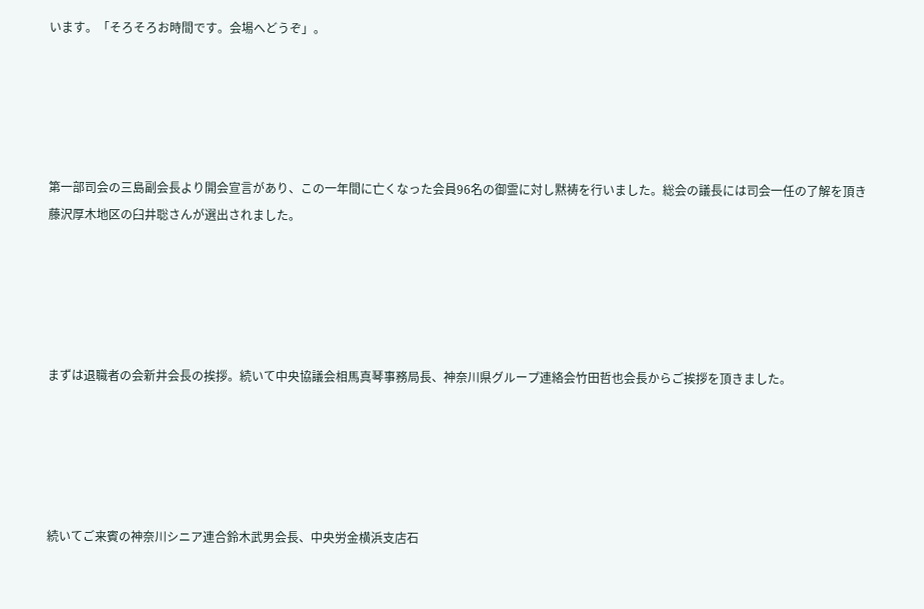います。「そろそろお時間です。会場へどうぞ」。





第一部司会の三島副会長より開会宣言があり、この一年間に亡くなった会員96名の御霊に対し黙祷を行いました。総会の議長には司会一任の了解を頂き藤沢厚木地区の臼井聡さんが選出されました。





まずは退職者の会新井会長の挨拶。続いて中央協議会相馬真琴事務局長、神奈川県グループ連絡会竹田哲也会長からご挨拶を頂きました。





続いてご来賓の神奈川シニア連合鈴木武男会長、中央労金横浜支店石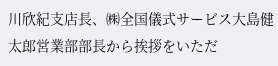川欣紀支店長、㈱全国儀式サービス大島健太郎営業部部長から挨拶をいただ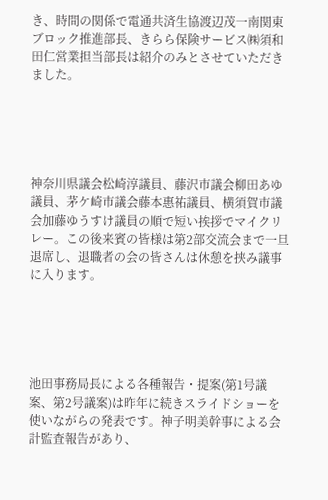き、時間の関係で電通共済生協渡辺茂一南関東ブロック推進部長、きらら保険サービス㈱須和田仁営業担当部長は紹介のみとさせていただきました。





神奈川県議会松崎淳議員、藤沢市議会柳田あゆ議員、茅ケ崎市議会藤本惠祐議員、横須賀市議会加藤ゆうすけ議員の順で短い挨拶でマイクリレー。この後来賓の皆様は第2部交流会まで一旦退席し、退職者の会の皆さんは休憩を挟み議事に入ります。





池田事務局長による各種報告・提案(第1号議案、第2号議案)は昨年に続きスライドショーを使いながらの発表です。神子明美幹事による会計監査報告があり、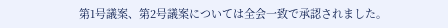第1号議案、第2号議案については全会一致で承認されました。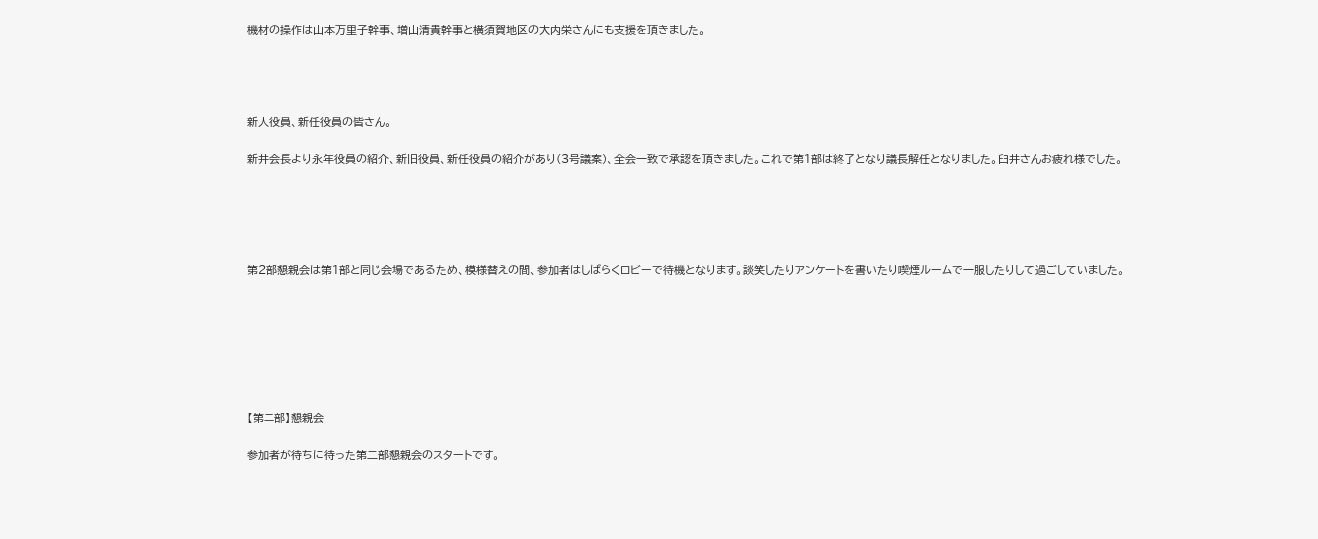機材の操作は山本万里子幹事、増山清貴幹事と横須賀地区の大内栄さんにも支援を頂きました。




新人役員、新任役員の皆さん。

新井会長より永年役員の紹介、新旧役員、新任役員の紹介があり(3号議案)、全会一致で承認を頂きました。これで第1部は終了となり議長解任となりました。臼井さんお疲れ様でした。





第2部懇親会は第1部と同じ会場であるため、模様替えの間、参加者はしばらくロビーで待機となります。談笑したりアンケートを書いたり喫煙ルームで一服したりして過ごしていました。







【第ニ部】懇親会

参加者が待ちに待った第二部懇親会のスタートです。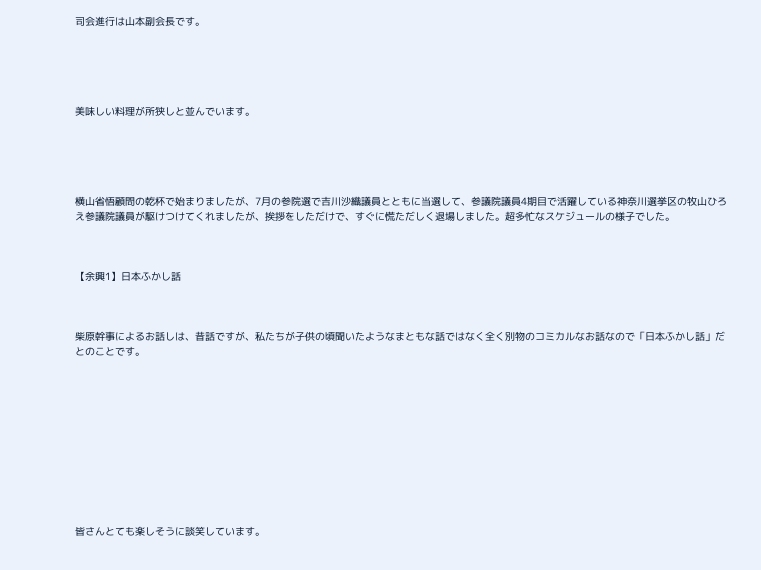司会進行は山本副会長です。





美味しい料理が所狭しと並んでいます。





横山省悟顧問の乾杯で始まりましたが、7月の参院選で吉川沙織議員とともに当選して、参議院議員4期目で活躍している神奈川選挙区の牧山ひろえ参議院議員が駆けつけてくれましたが、挨拶をしただけで、すぐに慌ただしく退場しました。超多忙なスケジュールの様子でした。



【余興1】日本ふかし話



柴原幹事によるお話しは、昔話ですが、私たちが子供の頃聞いたようなまともな話ではなく全く別物のコミカルなお話なので「日本ふかし話」だとのことです。











皆さんとても楽しそうに談笑しています。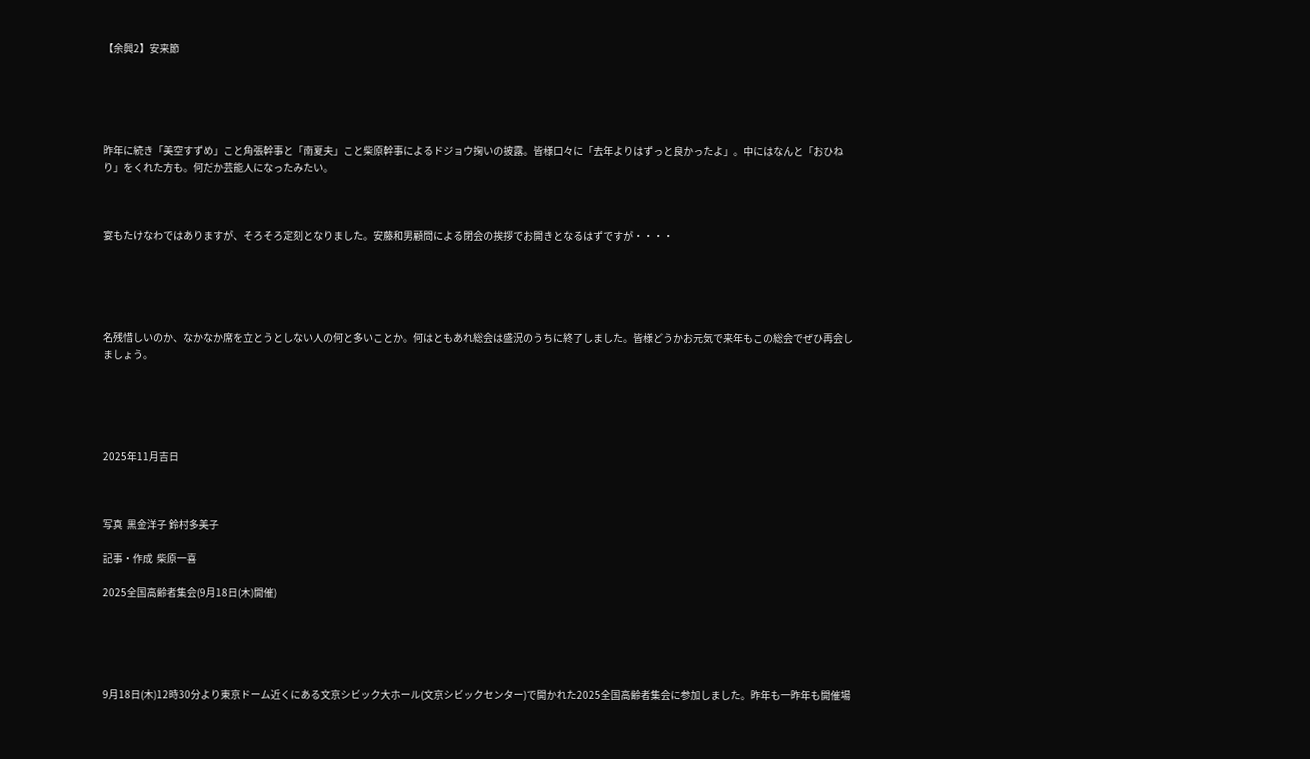【余興2】安来節





昨年に続き「美空すずめ」こと角張幹事と「南夏夫」こと柴原幹事によるドジョウ掬いの披露。皆様口々に「去年よりはずっと良かったよ」。中にはなんと「おひねり」をくれた方も。何だか芸能人になったみたい。



宴もたけなわではありますが、そろそろ定刻となりました。安藤和男顧問による閉会の挨拶でお開きとなるはずですが・・・・





名残惜しいのか、なかなか席を立とうとしない人の何と多いことか。何はともあれ総会は盛況のうちに終了しました。皆様どうかお元気で来年もこの総会でぜひ再会しましょう。





2025年11月吉日



写真  黒金洋子 鈴村多美子

記事・作成  柴原一喜

2025全国高齢者集会(9月18日(木)開催)





9月18日(木)12時30分より東京ドーム近くにある文京シビック大ホール(文京シビックセンター)で開かれた2025全国高齢者集会に参加しました。昨年も一昨年も開催場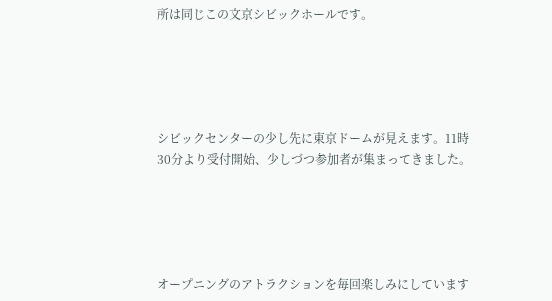所は同じこの文京シビックホールです。





シビックセンターの少し先に東京ドームが見えます。11時30分より受付開始、少しづつ参加者が集まってきました。





オープニングのアトラクションを毎回楽しみにしています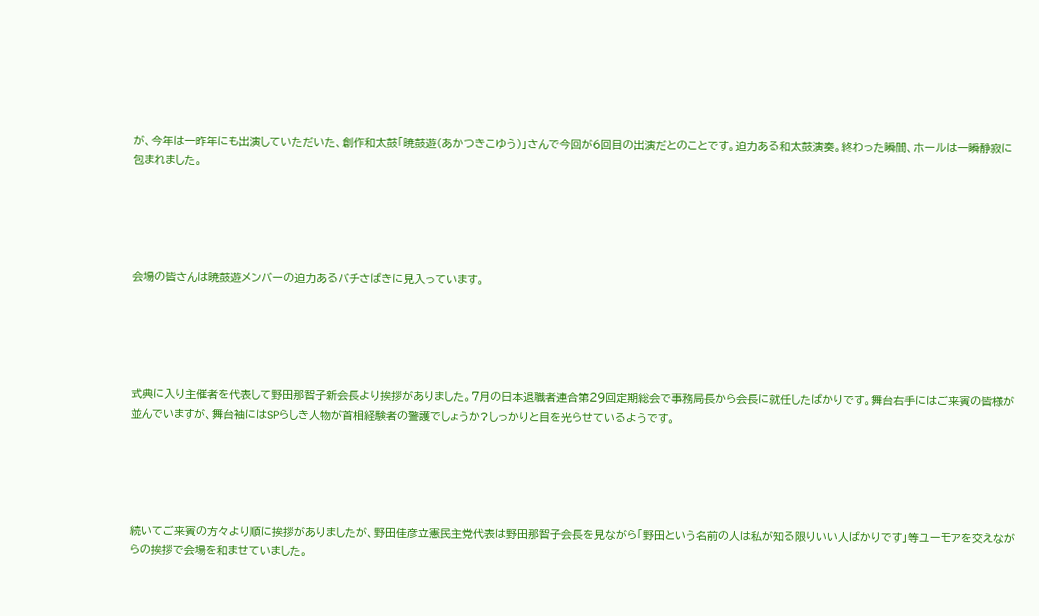が、今年は一昨年にも出演していただいた、創作和太鼓「暁鼓遊(あかつきこゆう)」さんで今回が6回目の出演だとのことです。迫力ある和太鼓演奏。終わった瞬間、ホールは一瞬静寂に包まれました。





会場の皆さんは暁鼓遊メンバーの迫力あるバチさばきに見入っています。





式典に入り主催者を代表して野田那智子新会長より挨拶がありました。7月の日本退職者連合第29回定期総会で事務局長から会長に就任したばかりです。舞台右手にはご来賓の皆様が並んでいますが、舞台袖にはSPらしき人物が首相経験者の警護でしょうか?しっかりと目を光らせているようです。





続いてご来賓の方々より順に挨拶がありましたが、野田佳彦立憲民主党代表は野田那智子会長を見ながら「野田という名前の人は私が知る限りいい人ばかりです」等ユーモアを交えながらの挨拶で会場を和ませていました。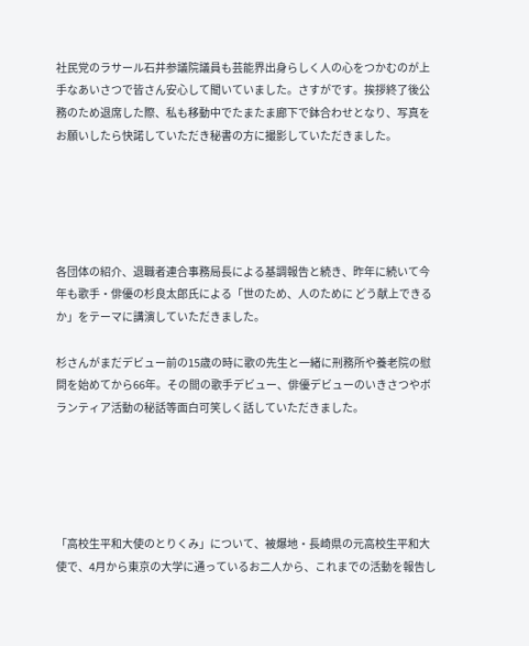社民党のラサール石井参議院議員も芸能界出身らしく人の心をつかむのが上手なあいさつで皆さん安心して聞いていました。さすがです。挨拶終了後公務のため退席した際、私も移動中でたまたま廊下で鉢合わせとなり、写真をお願いしたら快諾していただき秘書の方に撮影していただきました。





各団体の紹介、退職者連合事務局長による基調報告と続き、昨年に続いて今年も歌手・俳優の杉良太郎氏による「世のため、人のために どう献上できるか」をテーマに講演していただきました。

杉さんがまだデビュー前の15歳の時に歌の先生と一緒に刑務所や養老院の慰問を始めてから66年。その間の歌手デビュー、俳優デビューのいきさつやボランティア活動の秘話等面白可笑しく話していただきました。





「高校生平和大使のとりくみ」について、被爆地・長崎県の元高校生平和大使で、4月から東京の大学に通っているお二人から、これまでの活動を報告し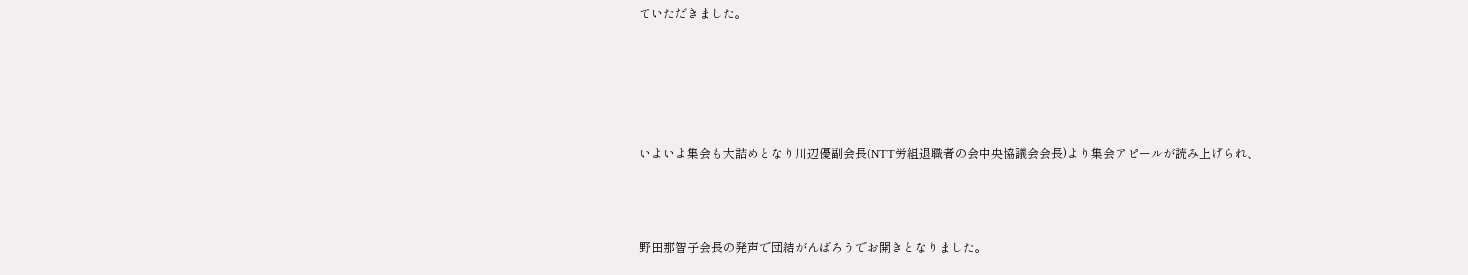ていただきました。





いよいよ集会も大詰めとなり川辺優副会長(NTT労組退職者の会中央協議会会長)より集会アピールが読み上げられ、



野田那智子会長の発声で団結がんばろうでお開きとなりました。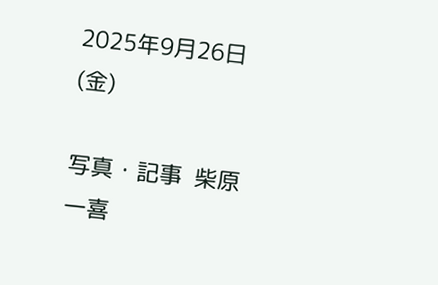2025年9月26日(金)

写真・記事  柴原一喜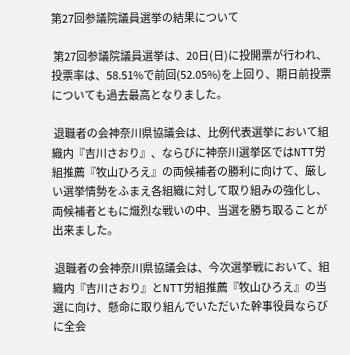第27回参議院議員選挙の結果について

 第27回参議院議員選挙は、20日(日)に投開票が行われ、投票率は、58.51%で前回(52.05%)を上回り、期日前投票についても過去最高となりました。

 退職者の会神奈川県協議会は、比例代表選挙において組織内『吉川さおり』、ならびに神奈川選挙区ではNTT労組推薦『牧山ひろえ』の両候補者の勝利に向けて、厳しい選挙情勢をふまえ各組織に対して取り組みの強化し、両候補者ともに熾烈な戦いの中、当選を勝ち取ることが出来ました。

 退職者の会神奈川県協議会は、今次選挙戦において、組織内『吉川さおり』とNTT労組推薦『牧山ひろえ』の当選に向け、懸命に取り組んでいただいた幹事役員ならびに全会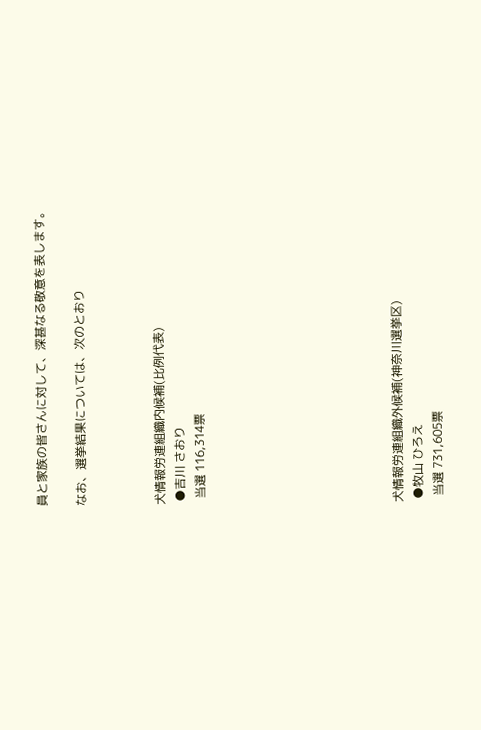員と家族の皆さんに対して、深甚なる敬意を表します。

なお、選挙結果については、次のとおり



犬情報労連組織内候補(比例代表)
 ●吉川 さおり
  当選 116,314票









犬情報労連組織外候補(神奈川選挙区)
 ●牧山 ひろえ
  当選 731,605票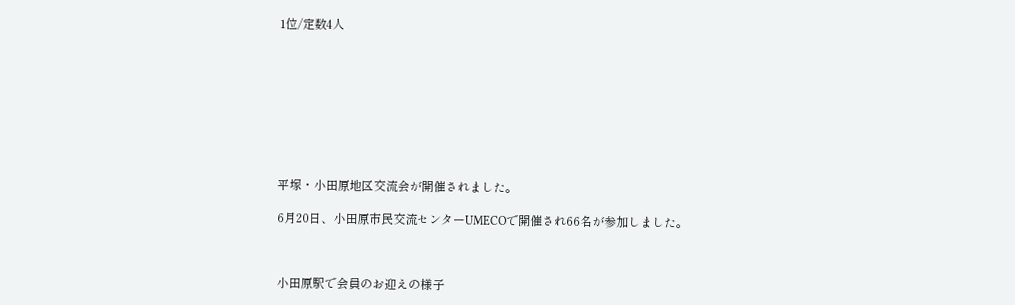1位/定数4人









平塚・小田原地区交流会が開催されました。

6月20日、小田原市民交流センターUMECOで開催され66名が参加しました。



小田原駅で会員のお迎えの様子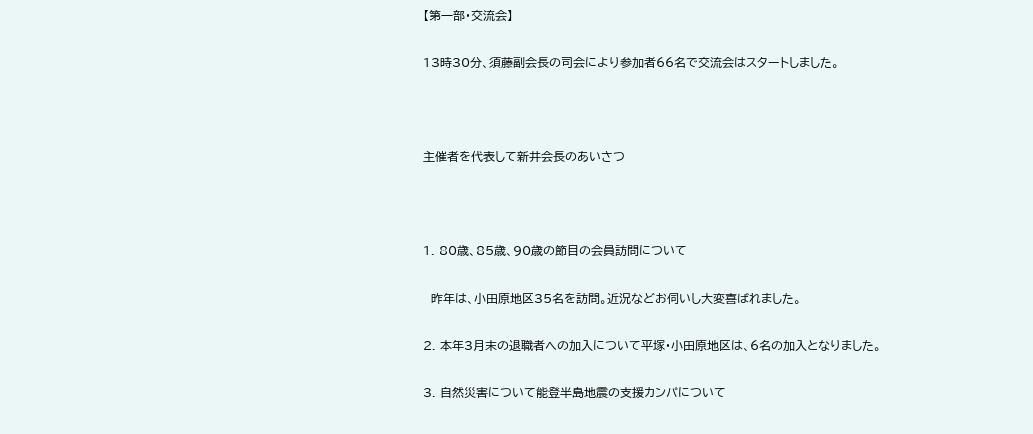【第一部・交流会】

13時30分、須藤副会長の司会により参加者66名で交流会はスタートしました。



主催者を代表して新井会長のあいさつ



1. 80歳、85歳、90歳の節目の会員訪問について

  昨年は、小田原地区35名を訪問。近況などお伺いし大変喜ばれました。

2. 本年3月末の退職者への加入について平塚・小田原地区は、6名の加入となりました。

3. 自然災害について能登半島地震の支援カンパについて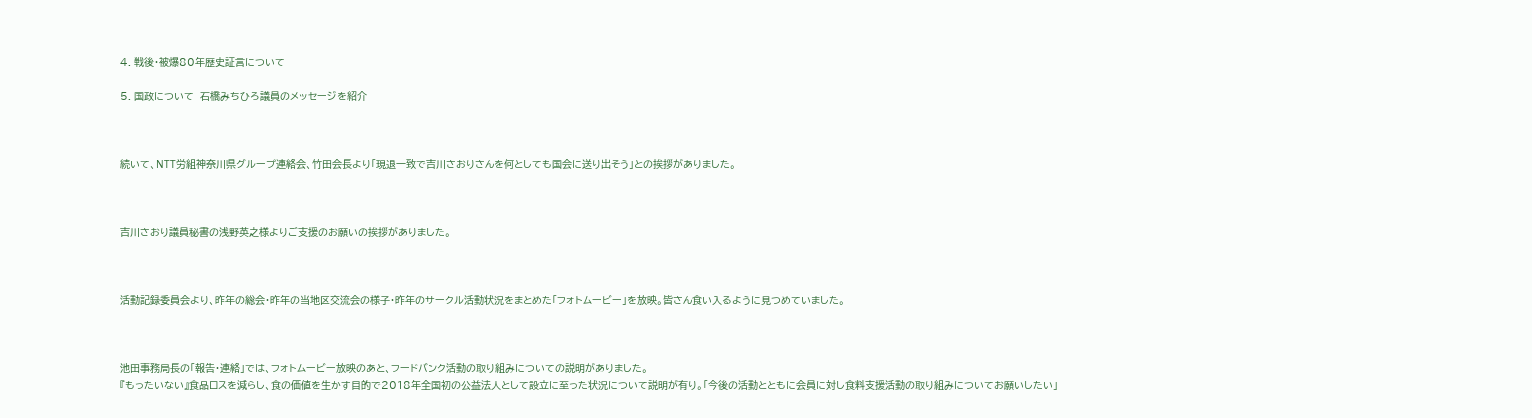4. 戦後・被爆80年歴史証言について

5. 国政について  石橋みちひろ議員のメッセージを紹介



続いて、NTT労組神奈川県グループ連絡会、竹田会長より「現退一致で吉川さおりさんを何としても国会に送り出そう」との挨拶がありました。



吉川さおり議員秘書の浅野英之様よりご支援のお願いの挨拶がありました。



活動記録委員会より、昨年の総会・昨年の当地区交流会の様子・昨年のサークル活動状況をまとめた「フォトムービー」を放映。皆さん食い入るように見つめていました。



池田事務局長の「報告・連絡」では、フォトムービー放映のあと、フードバンク活動の取り組みについての説明がありました。
『もったいない』食品ロスを減らし、食の価値を生かす目的で2018年全国初の公益法人として設立に至った状況について説明が有り。「今後の活動とともに会員に対し食料支援活動の取り組みについてお願いしたい」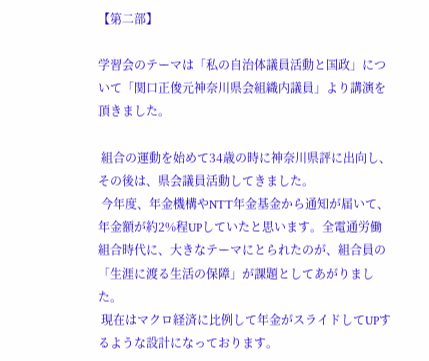【第二部】

学習会のテーマは「私の自治体議員活動と国政」について「関口正俊元神奈川県会組織内議員」より講演を頂きました。

 組合の運動を始めて34歳の時に神奈川県評に出向し、その後は、県会議員活動してきました。
 今年度、年金機構やNTT年金基金から通知が届いて、年金額が約2%程UPしていたと思います。全電通労働組合時代に、大きなテーマにとられたのが、組合員の「生涯に渡る生活の保障」が課題としてあがりました。
 現在はマクロ経済に比例して年金がスライドしてUPするような設計になっております。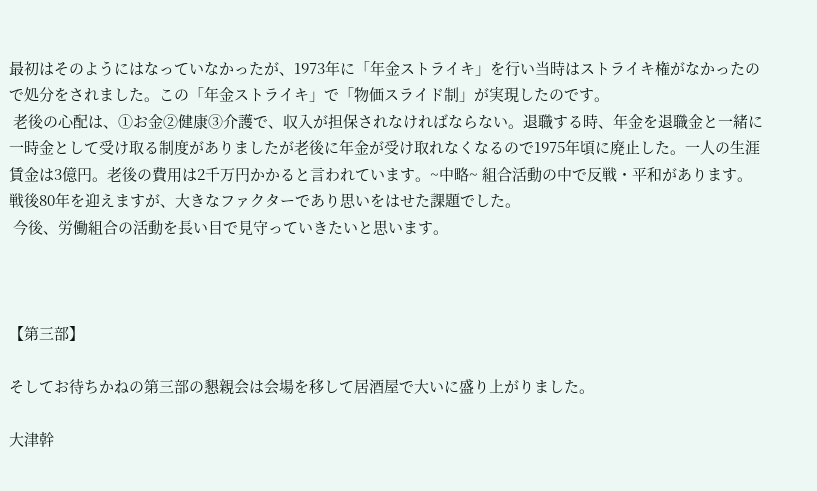最初はそのようにはなっていなかったが、1973年に「年金ストライキ」を行い当時はストライキ権がなかったので処分をされました。この「年金ストライキ」で「物価スライド制」が実現したのです。
 老後の心配は、①お金②健康③介護で、収入が担保されなければならない。退職する時、年金を退職金と一緒に一時金として受け取る制度がありましたが老後に年金が受け取れなくなるので1975年頃に廃止した。一人の生涯賃金は3億円。老後の費用は2千万円かかると言われています。~中略~ 組合活動の中で反戦・平和があります。戦後80年を迎えますが、大きなファクターであり思いをはせた課題でした。
 今後、労働組合の活動を長い目で見守っていきたいと思います。



【第三部】

そしてお待ちかねの第三部の懇親会は会場を移して居酒屋で大いに盛り上がりました。

大津幹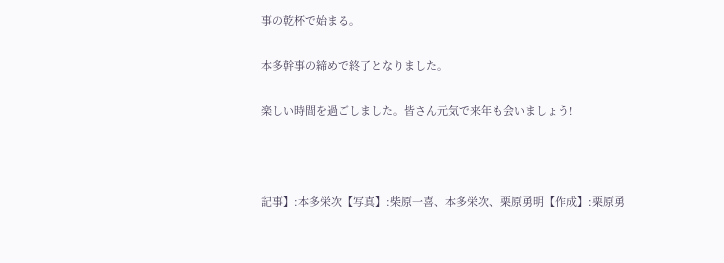事の乾杯で始まる。

本多幹事の締めで終了となりました。

楽しい時間を過ごしました。皆さん元気で来年も会いましょう!



記事】:本多栄次【写真】:柴原一喜、本多栄次、栗原勇明【作成】:栗原勇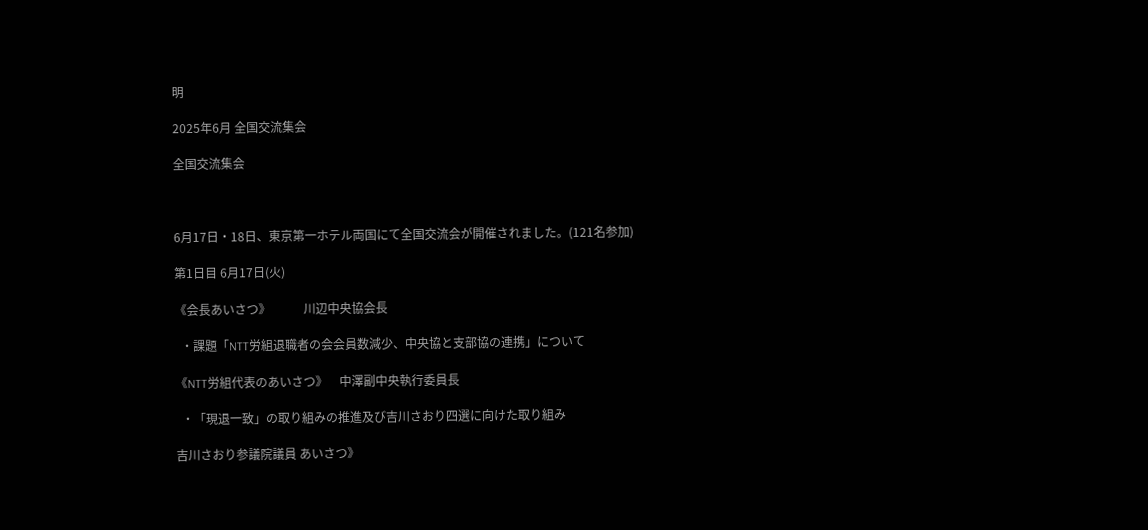明

2025年6月 全国交流集会

全国交流集会



6月17日・18日、東京第一ホテル両国にて全国交流会が開催されました。(121名参加)

第1日目 6月17日(火)

《会長あいさつ》           川辺中央協会長

  ・課題「NTT労組退職者の会会員数減少、中央協と支部協の連携」について

《NTT労組代表のあいさつ》    中澤副中央執行委員長

  ・「現退一致」の取り組みの推進及び吉川さおり四選に向けた取り組み

吉川さおり参議院議員 あいさつ》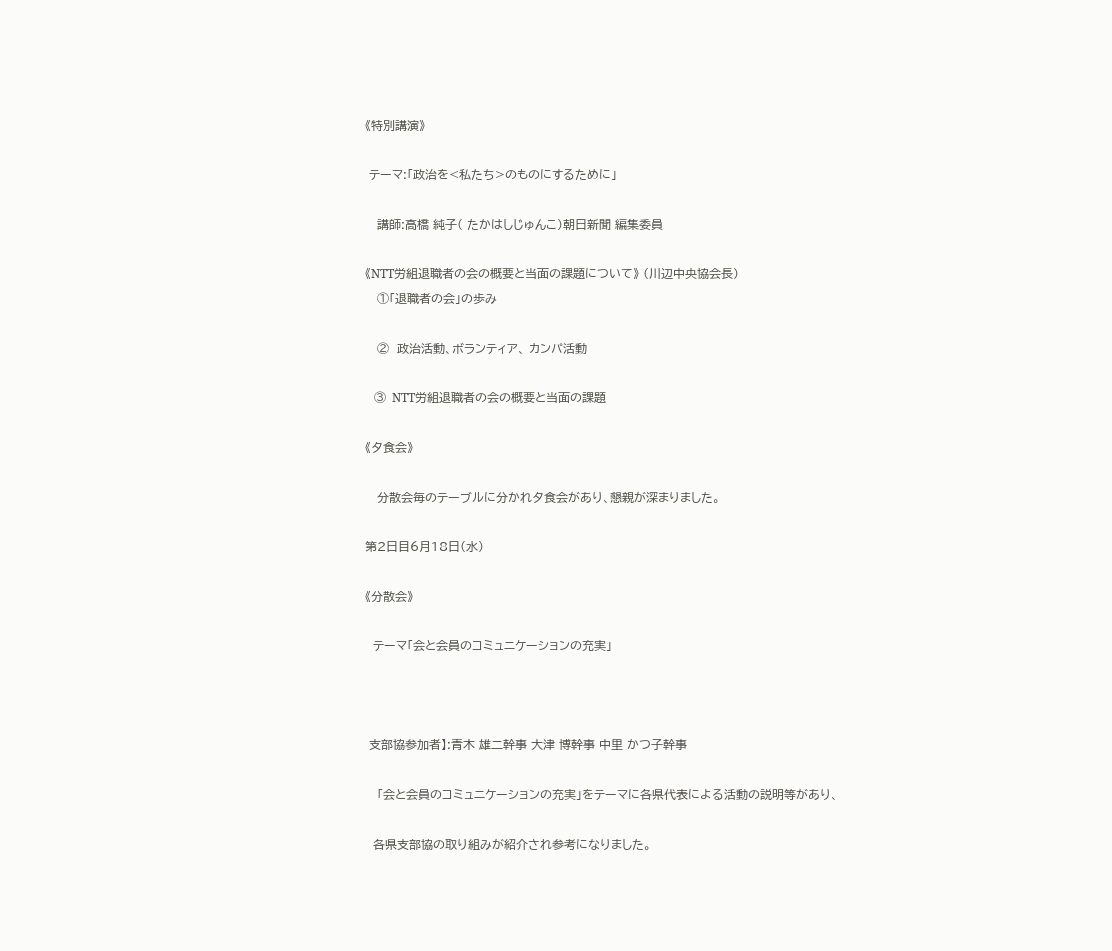《特別講演》

 テーマ:「政治を<私たち>のものにするために」

   講師:高橋 純子( たかはしじゅんこ)朝日新聞 編集委員

《NTT労組退職者の会の概要と当面の課題について》 (川辺中央協会長)
   ①「退職者の会」の歩み

   ②  政治活動、ボランティア、 カンパ活動

   ③  NTT労組退職者の会の概要と当面の課題

《夕食会》

   分散会毎のテーブルに分かれ夕食会があり、懇親が深まりました。

第2日目6月18日(水)

《分散会》

  テーマ「会と会員のコミュニケーションの充実」



 支部協参加者】:青木 雄二幹事 大津 博幹事 中里 かつ子幹事

   「会と会員のコミュニケーションの充実」をテーマに各県代表による活動の説明等があり、

  各県支部協の取り組みが紹介され参考になりました。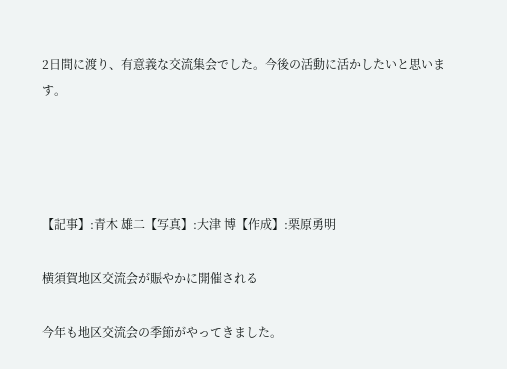2日間に渡り、有意義な交流集会でした。今後の活動に活かしたいと思います。




【記事】:青木 雄二【写真】:大津 博【作成】:栗原勇明

横須賀地区交流会が賑やかに開催される

今年も地区交流会の季節がやってきました。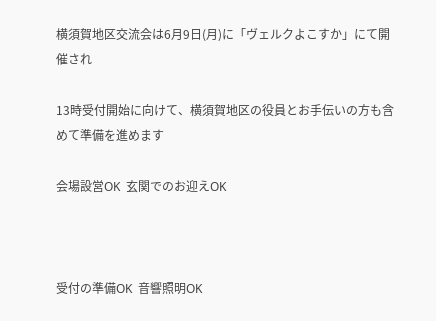横須賀地区交流会は6月9日(月)に「ヴェルクよこすか」にて開催され

13時受付開始に向けて、横須賀地区の役員とお手伝いの方も含めて準備を進めます

会場設営OK  玄関でのお迎えOK



受付の準備OK  音響照明OK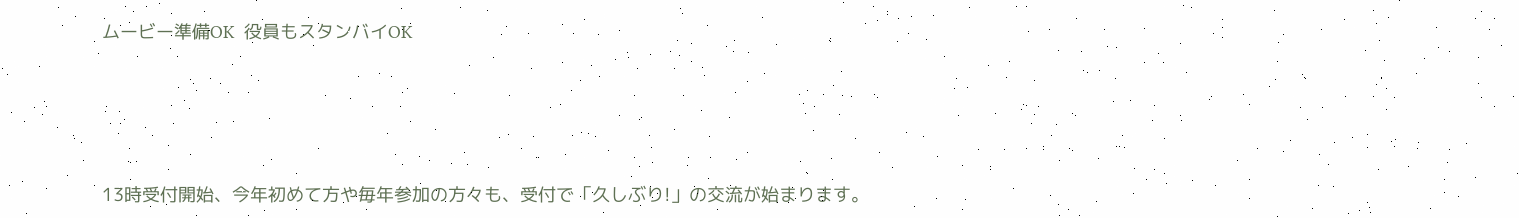ムービー準備OK  役員もスタンバイOK





13時受付開始、今年初めて方や毎年参加の方々も、受付で「久しぶり!」の交流が始まります。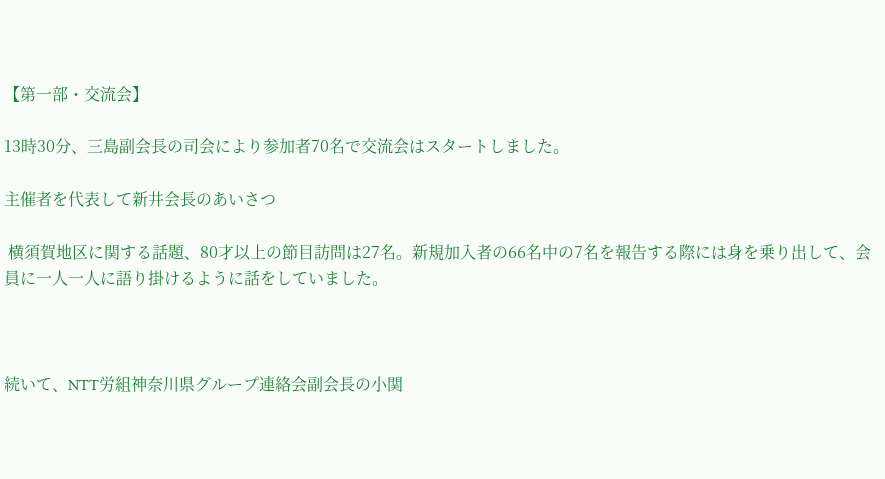【第一部・交流会】

13時30分、三島副会長の司会により参加者70名で交流会はスタートしました。

主催者を代表して新井会長のあいさつ

 横須賀地区に関する話題、80才以上の節目訪問は27名。新規加入者の66名中の7名を報告する際には身を乗り出して、会員に一人一人に語り掛けるように話をしていました。



続いて、NTT労組神奈川県グループ連絡会副会長の小関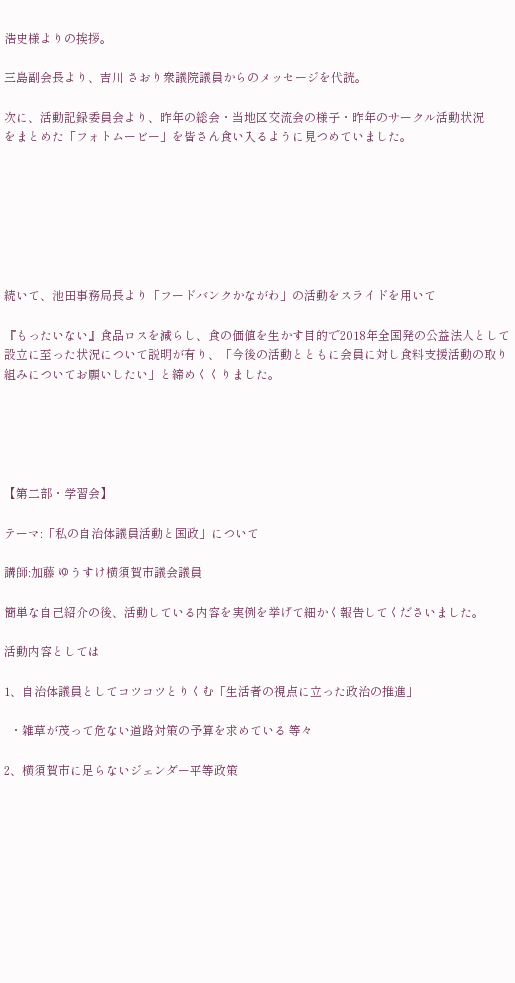浩史様よりの挨拶。

三島副会長より、吉川 さおり衆議院議員からのメッセージを代読。

次に、活動記録委員会より、昨年の総会・当地区交流会の様子・昨年のサークル活動状況         をまとめた「フォトムービー」を皆さん食い入るように見つめていました。







続いて、池田事務局長より「フードバンクかながわ」の活動をスライドを用いて

『もったいない』食品ロスを減らし、食の価値を生かす目的で2018年全国発の公益法人として設立に至った状況について説明が有り、「今後の活動とともに会員に対し食料支援活動の取り組みについてお願いしたい」と締めくくりました。





【第二部・学習会】

テーマ:「私の自治体議員活動と国政」について

講師:加藤 ゆうすけ横須賀市議会議員

簡単な自己紹介の後、活動している内容を実例を挙げて細かく報告してくださいました。

活動内容としては

1、自治体議員としてコツコツとりくむ「生活者の視点に立った政治の推進」

  ・雑草が茂って危ない道路対策の予算を求めている 等々

2、横須賀市に足らないジェンダー平等政策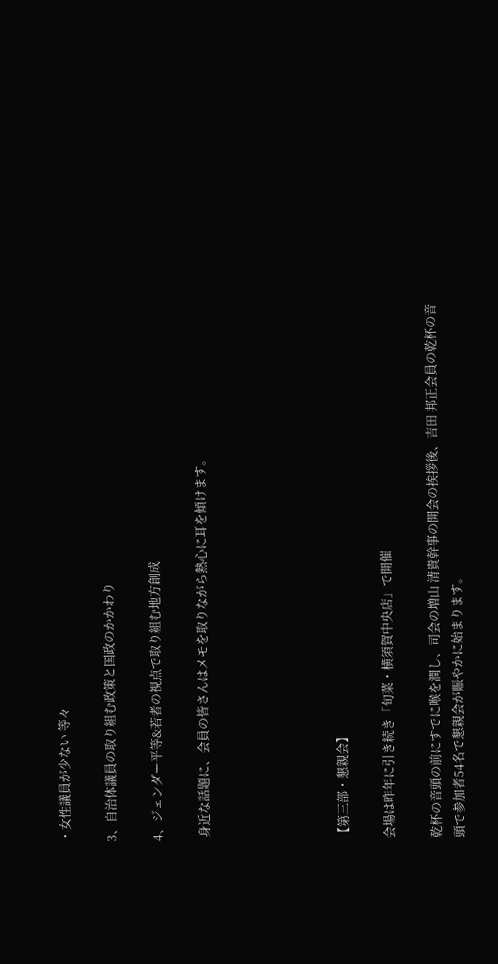・女性議員が少ない 等々

3、自治体議員の取り組む政策と国政のかかわり

4、ジェンダー平等&若者の視点で取り組む地方創成

 身近な話題に、会員の皆さんはメモを取りながら熱心に耳を傾けます。





【第三部・懇親会】

会場は昨年に引き続き「旬菜・横須賀中央店」で開催

乾杯の音頭の前にすでに喉を潤し、司会の増山 清貴幹事の開会の挨拶後、吉田 邦正会員の乾杯の音頭で参加者54名で懇親会が賑やかに始まります。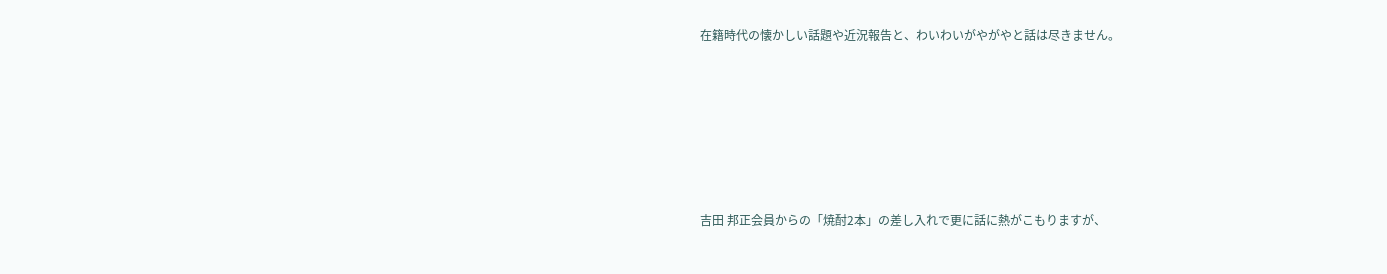在籍時代の懐かしい話題や近況報告と、わいわいがやがやと話は尽きません。







吉田 邦正会員からの「焼酎2本」の差し入れで更に話に熱がこもりますが、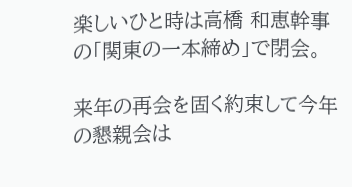楽しいひと時は高橋 和恵幹事の「関東の一本締め」で閉会。

来年の再会を固く約束して今年の懇親会は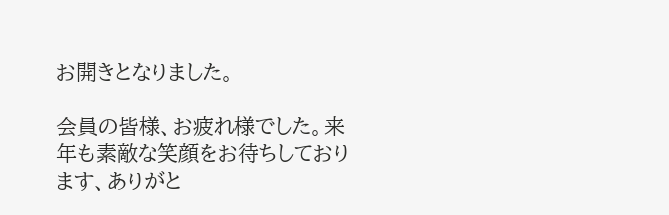お開きとなりました。

会員の皆様、お疲れ様でした。来年も素敵な笑顔をお待ちしております、ありがと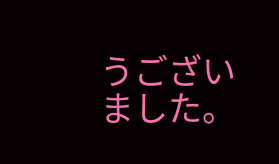うございました。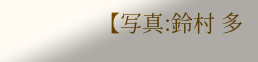【写真:鈴村 多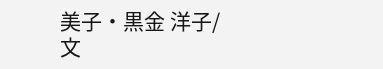美子・黒金 洋子/ 文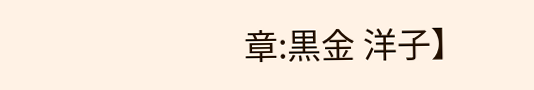章:黒金 洋子】